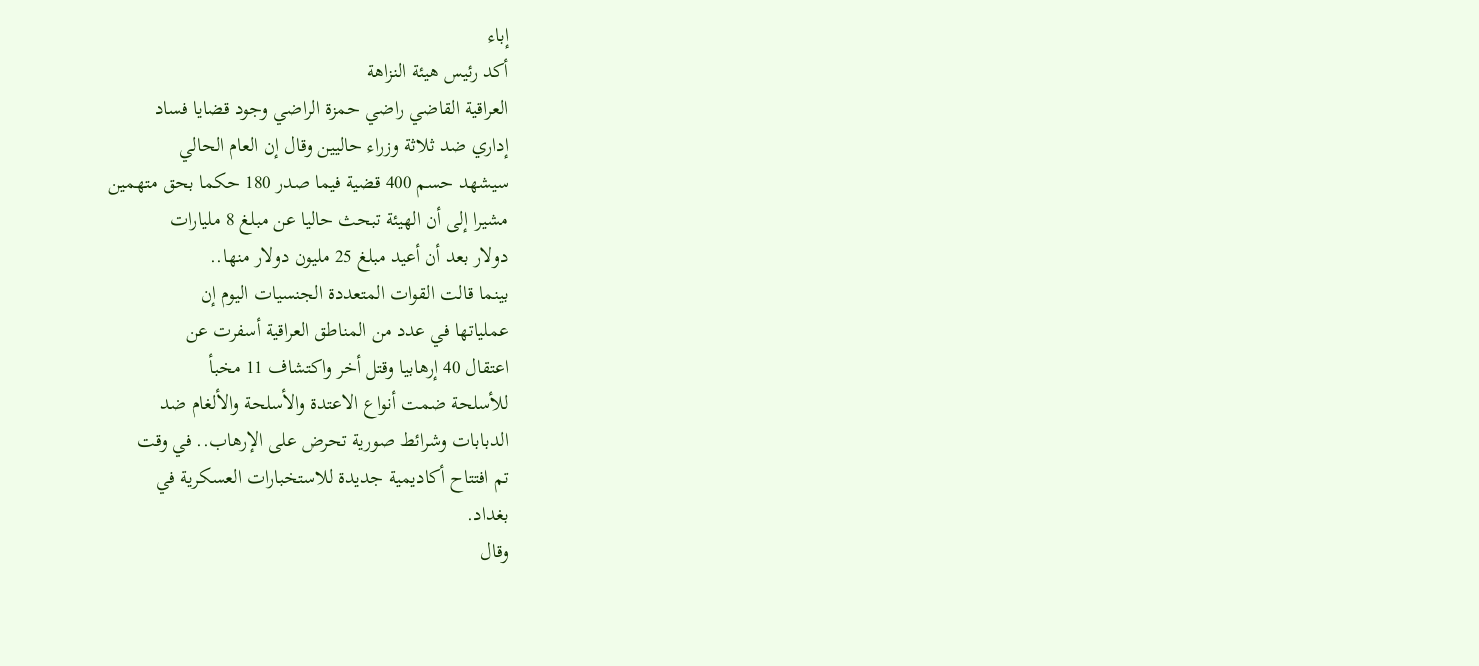إباء
أكد رئيس هيئة النزاهة
العراقية القاضي راضي حمزة الراضي وجود قضايا فساد
إداري ضد ثلاثة وزراء حاليين وقال إن العام الحالي
سيشهد حسم 400 قضية فيما صدر 180 حكما بحق متهمين
مشيرا إلى أن الهيئة تبحث حاليا عن مبلغ 8 مليارات
دولار بعد أن أعيد مبلغ 25 مليون دولار منها..
بينما قالت القوات المتعددة الجنسيات اليوم إن
عملياتها في عدد من المناطق العراقية أسفرت عن
اعتقال 40 إرهابيا وقتل أخر واكتشاف 11 مخبأ
للأسلحة ضمت أنواع الاعتدة والأسلحة والألغام ضد
الدبابات وشرائط صورية تحرض على الإرهاب.. في وقت
تم افتتاح أكاديمية جديدة للاستخبارات العسكرية في
بغداد.
وقال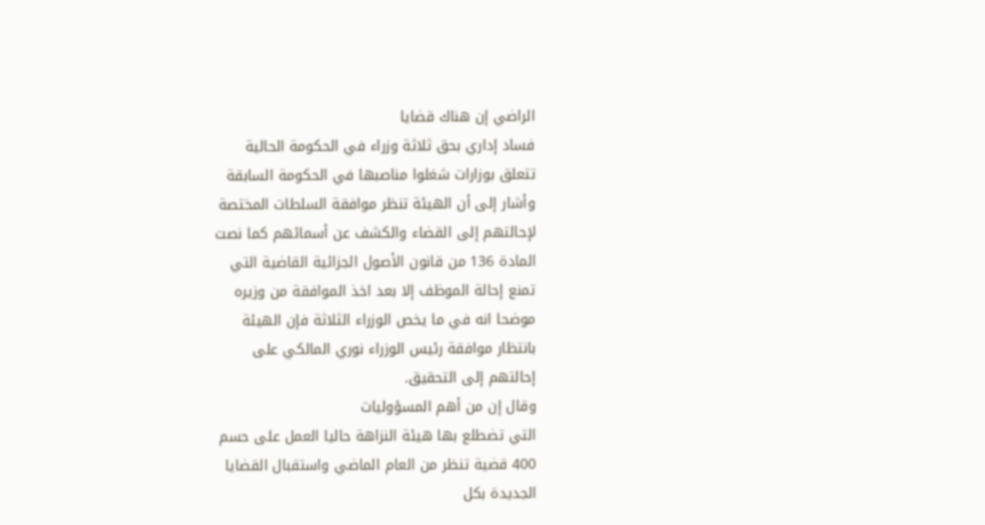الراضي إن هناك قضايا
فساد إداري بحق ثلاثة وزراء في الحكومة الحالية
تتعلق بوزارات شغلوا مناصبها في الحكومة السابقة
وأشار إلى أن الهيئة تنظر موافقة السلطات المختصة
لإحالتهم إلى القضاء والكشف عن أسمائهم كما نصت
المادة 136 من قانون الأصول الجزائية القاضية التي
تمنع إحالة الموظف إلا بعد اخذ الموافقة من وزيره
موضحا انه في ما يخص الوزراء الثلاثة فإن الهيئة
بانتظار موافقة رئيس الوزراء نوري المالكي على
إحالتهم إلى التحقيق.
وقال إن من أهم المسؤوليات
التي تضطلع بها هيئة النزاهة حاليا العمل على حسم
400 قضية تنظر من العام الماضي واستقبال القضايا
الجديدة بكل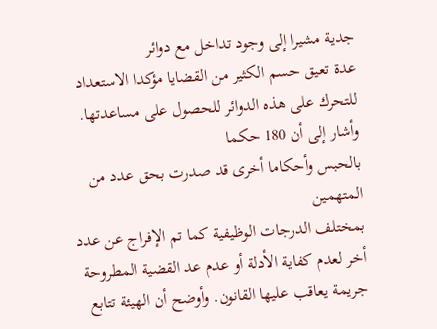جدية مشيرا إلى وجود تداخل مع دوائر
عدة تعيق حسم الكثير من القضايا مؤكدا الاستعداد
للتحرك على هذه الدوائر للحصول على مساعدتها.
وأشار إلى أن 180 حكما
بالحبس وأحكاما أخرى قد صدرت بحق عدد من المتهمين
بمختلف الدرجات الوظيفية كما تم الإفراج عن عدد
أخر لعدم كفاية الأدلة أو عدم عد القضية المطروحة
جريمة يعاقب عليها القانون. وأوضح أن الهيئة تتابع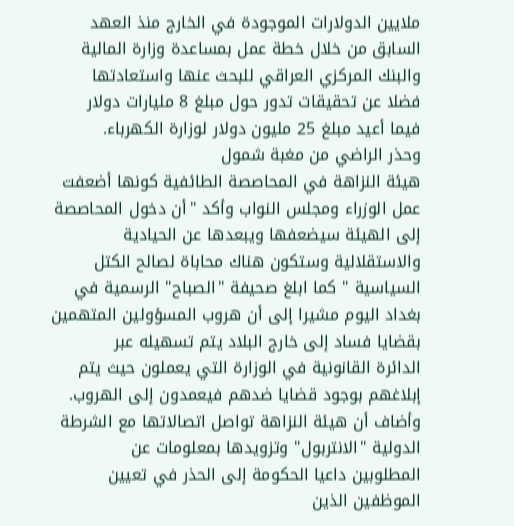ملايين الدولارات الموجودة في الخارج منذ العهد
السابق من خلال خطة عمل بمساعدة وزارة المالية
والبنك المركزي العراقي للبحث عنها واستعادتها
فضلا عن تحقيقات تدور حول مبلغ 8 مليارات دولار
فيما أعيد مبلغ 25 مليون دولار لوزارة الكهرباء.
وحذر الراضي من مغبة شمول
هيئة النزاهة في المحاصصة الطائفية كونها أضعفت
عمل الوزراء ومجلس النواب وأكد "أن دخول المحاصصة
إلى الهيئة سيضعفها ويبعدها عن الحيادية
والاستقلالية وستكون هناك محاباة لصالح الكتل
السياسية " كما ابلغ صحيفة "الصباح" الرسمية في
بغداد اليوم مشيرا إلى أن هروب المسؤولين المتهمين
بقضايا فساد إلى خارج البلاد يتم تسهيله عبر
الدائرة القانونية في الوزارة التي يعملون حيث يتم
إبلاغهم بوجود قضايا ضدهم فيعمدون إلى الهروب.
وأضاف أن هيئة النزاهة تواصل اتصالاتها مع الشرطة
الدولية "الانتربول" وتزويدها بمعلومات عن
المطلوبين داعيا الحكومة إلى الحذر في تعيين
الموظفين الذين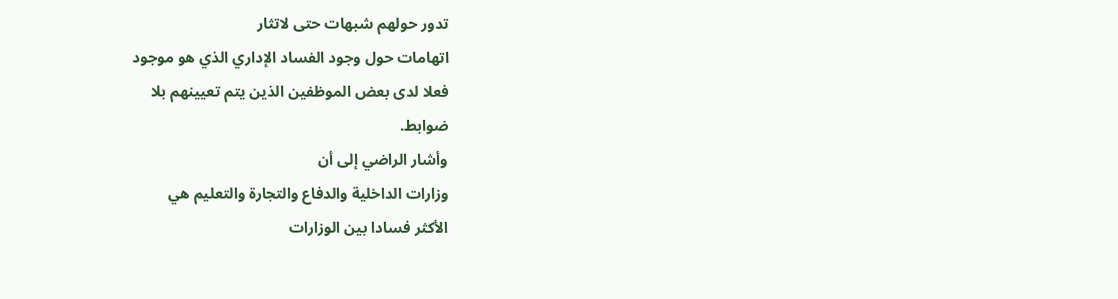تدور حولهم شبهات حتى لاتثار
اتهامات حول وجود الفساد الإداري الذي هو موجود
فعلا لدى بعض الموظفين الذين يتم تعيينهم بلا
ضوابط.
وأشار الراضي إلى أن
وزارات الداخلية والدفاع والتجارة والتعليم هي
الأكثر فسادا بين الوزارات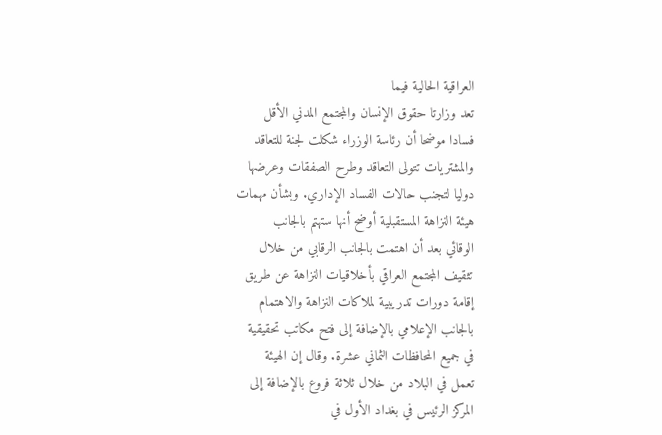العراقية الحالية فيما
تعد وزارتا حقوق الإنسان والمجتمع المدني الأقل
فسادا موضحا أن رئاسة الوزراء شكلت لجنة للتعاقد
والمشتريات تتولى التعاقد وطرح الصفقات وعرضها
دوليا لتجنب حالات الفساد الإداري. وبشأن مهمات
هيئة النزاهة المستقبلية أوضح أنها ستهتم بالجانب
الوقائي بعد أن اهتمت بالجانب الرقابي من خلال
تثقيف المجتمع العراقي بأخلاقيات النزاهة عن طريق
إقامة دورات تدريبية لملاكات النزاهة والاهتمام
بالجانب الإعلامي بالإضافة إلى فتح مكاتب تحقيقية
في جميع المحافظات الثماني عشرة. وقال إن الهيئة
تعمل في البلاد من خلال ثلاثة فروع بالإضافة إلى
المركز الرئيس في بغداد الأول في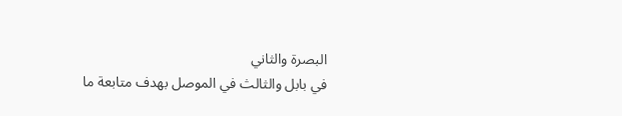البصرة والثاني
في بابل والثالث في الموصل بهدف متابعة ما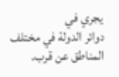يجري في
دوائر الدولة في مختلف المناطق عن قرب.